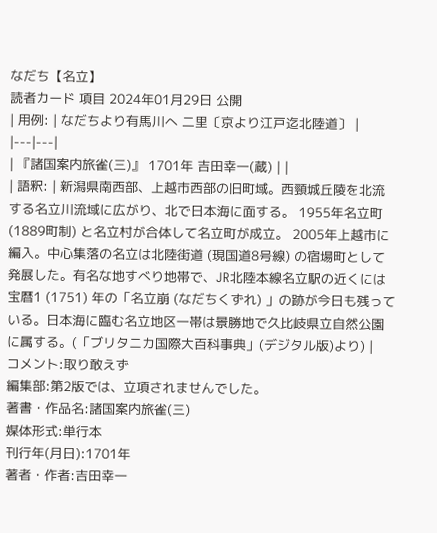なだち【名立】
読者カード 項目 2024年01月29日 公開
| 用例: | なだちより有馬川へ 二里〔京より江戸迄北陸道〕 |
|---|---|
| 『諸国案内旅雀(三)』 1701年 吉田幸一(蔵) | |
| 語釈: | 新潟県南西部、上越市西部の旧町域。西頸城丘陵を北流する名立川流域に広がり、北で日本海に面する。 1955年名立町 (1889町制) と名立村が合体して名立町が成立。 2005年上越市に編入。中心集落の名立は北陸街道 (現国道8号線) の宿場町として発展した。有名な地すべり地帯で、JR北陸本線名立駅の近くには宝暦1 (1751) 年の「名立崩 (なだちくずれ) 」の跡が今日も残っている。日本海に臨む名立地区一帯は景勝地で久比岐県立自然公園に属する。(「ブリタニカ国際大百科事典」(デジタル版)より) |
コメント:取り敢えず
編集部:第2版では、立項されませんでした。
著書・作品名:諸国案内旅雀(三)
媒体形式:単行本
刊行年(月日):1701年
著者・作者:吉田幸一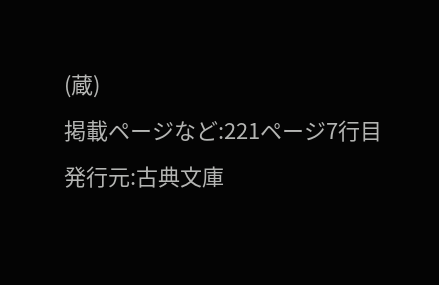(蔵)
掲載ページなど:221ページ7行目
発行元:古典文庫